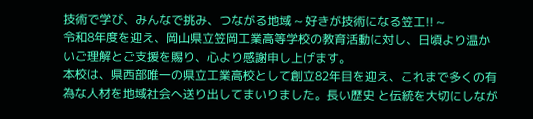技術で学び、みんなで挑み、つながる地域 ~ 好きが技術になる笠工!! ~
令和8年度を迎え、岡山県立笠岡工業高等学校の教育活動に対し、日頃より温かいご理解とご支援を賜り、心より感謝申し上げます。
本校は、県西部唯一の県立工業高校として創立82年目を迎え、これまで多くの有為な人材を地域社会へ送り出してまいりました。長い歴史 と伝統を大切にしなが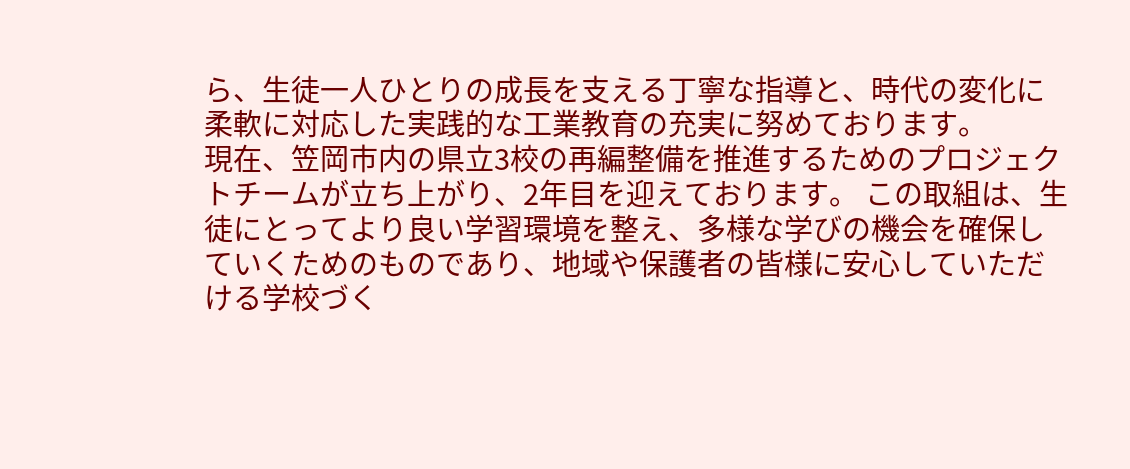ら、生徒一人ひとりの成長を支える丁寧な指導と、時代の変化に柔軟に対応した実践的な工業教育の充実に努めております。
現在、笠岡市内の県立3校の再編整備を推進するためのプロジェクトチームが立ち上がり、2年目を迎えております。 この取組は、生徒にとってより良い学習環境を整え、多様な学びの機会を確保していくためのものであり、地域や保護者の皆様に安心していただける学校づく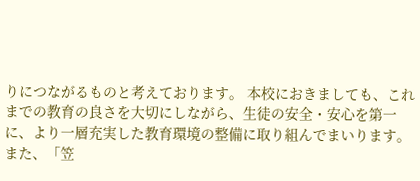りにつながるものと考えております。 本校におきましても、これまでの教育の良さを大切にしながら、生徒の安全・安心を第一に、より一層充実した教育環境の整備に取り組んでまいります。
また、「笠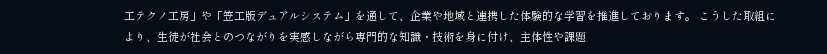工テクノ工房」や「笠工版デュアルシステム」を通して、企業や地域と連携した体験的な学習を推進しております。 こうした取組により、生徒が社会とのつながりを実感しながら専門的な知識・技術を身に付け、主体性や課題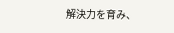解決力を育み、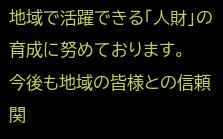地域で活躍できる「人財」の育成に努めております。
今後も地域の皆様との信頼関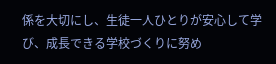係を大切にし、生徒一人ひとりが安心して学び、成長できる学校づくりに努め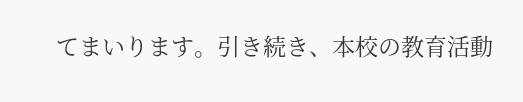てまいります。引き続き、本校の教育活動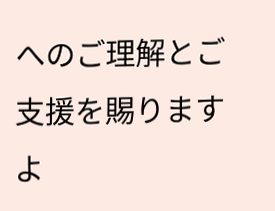へのご理解とご支援を賜りますよ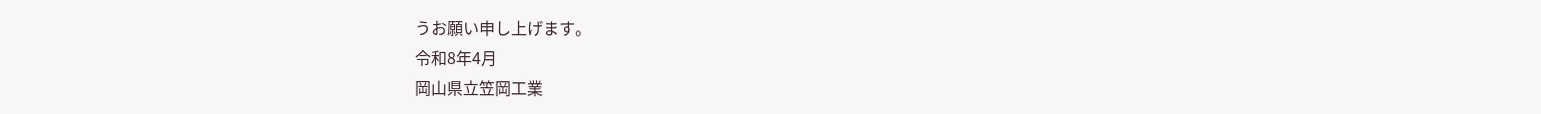うお願い申し上げます。
令和8年4月
岡山県立笠岡工業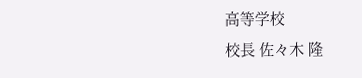高等学校
校長 佐々木 隆